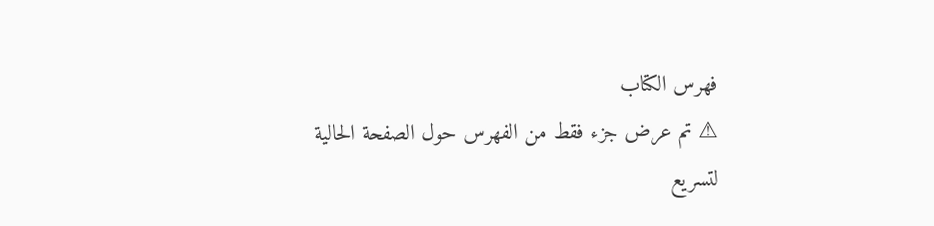فهرس الكتاب
⚠ تم عرض جزء فقط من الفهرس حول الصفحة الحالية لتسريع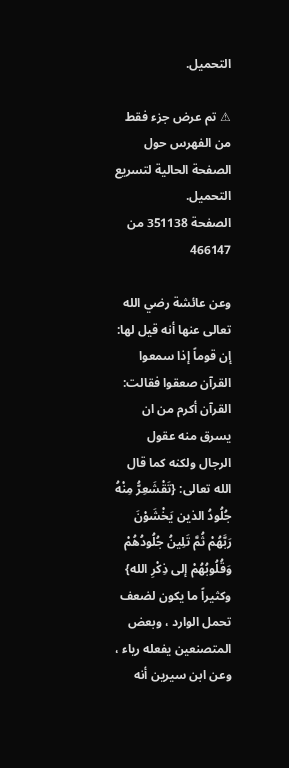التحميل.

⚠ تم عرض جزء فقط من الفهرس حول الصفحة الحالية لتسريع التحميل.
الصفحة 351138 من 466147

وعن عائشة رضي الله تعالى عنها أنه قيل لها: إن قوماً إذا سمعوا القرآن صعقوا فقالت: القرآن أكرم من ان يسرق منه عقول الرجال ولكنه كما قال الله تعالى: {تَقْشَعِرُّ مِنْهُ جُلُودُ الذين يَخْشَوْنَ رَبَّهُمْ ثُمَّ تَلِينُ جُلُودُهُمْ وَقُلُوبُهُمْ إلى ذِكْرِ الله} وكثيراً ما يكون لضعف تحمل الوارد ، وبعض المتصنعين يفعله رياء ، وعن ابن سيرين أنه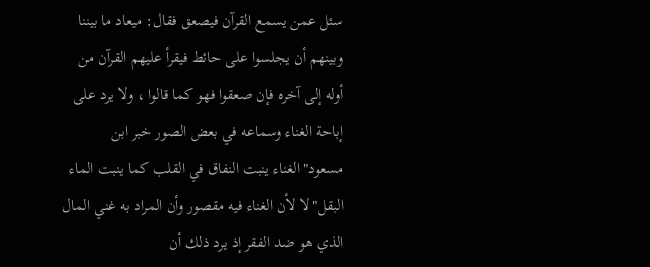سئل عمن يسمع القرآن فيصعق فقال: ميعاد ما بيننا وبينهم أن يجلسوا على حائط فيقرأ عليهم القرآن من أوله إلى آخره فإن صعقوا فهو كما قالوا ، ولا يرد على إباحة الغناء وسماعه في بعض الصور خبر ابن مسعود"الغناء ينبت النفاق في القلب كما ينبت الماء البقل"لا لأن الغناء فيه مقصور وأن المراد به غني المال الذي هو ضد الفقر إذ يرد ذلك أن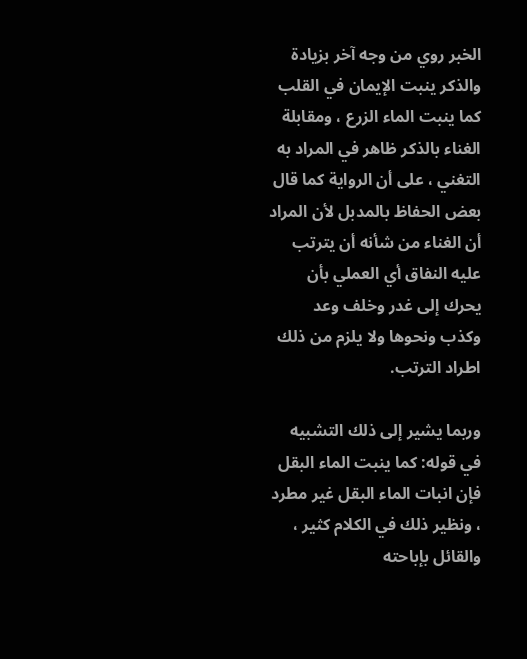الخبر روي من وجه آخر بزيادة والذكر ينبت الإيمان في القلب كما ينبت الماء الزرع ، ومقابلة الغناء بالذكر ظاهر في المراد به التغني ، على أن الرواية كما قال بعض الحفاظ بالمدبل لأن المراد أن الغناء من شأنه أن يترتب عليه النفاق أي العملي بأن يحرك إلى غدر وخلف وعد وكذب ونحوها ولا يلزم من ذلك اطراد الترتب.

وربما يشير إلى ذلك التشبيه في قوله: كما ينبت الماء البقل فإن انبات الماء البقل غير مطرد ، ونظير ذلك في الكلام كثير ، والقائل بإباحته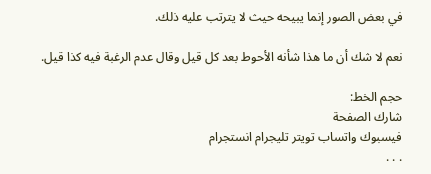في بعض الصور إنما يبيحه حيث لا يترتب عليه ذلك.

نعم لا شك أن ما هذا شأنه الأحوط بعد كل قيل وقال عدم الرغبة فيه كذا قيل.

حجم الخط:
شارك الصفحة
فيسبوك واتساب تويتر تليجرام انستجرام
. . .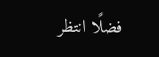فضلًا انتظر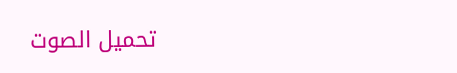تحميل الصوت